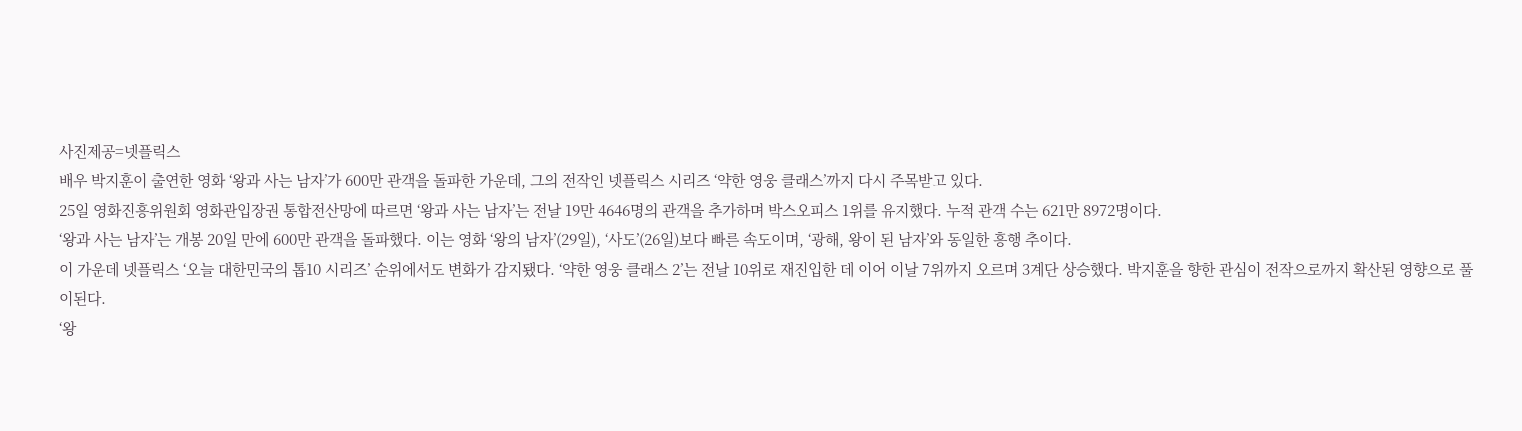사진제공=넷플릭스
배우 박지훈이 출연한 영화 ‘왕과 사는 남자’가 600만 관객을 돌파한 가운데, 그의 전작인 넷플릭스 시리즈 ‘약한 영웅 클래스’까지 다시 주목받고 있다.
25일 영화진흥위원회 영화관입장권 통합전산망에 따르면 ‘왕과 사는 남자’는 전날 19만 4646명의 관객을 추가하며 박스오피스 1위를 유지했다. 누적 관객 수는 621만 8972명이다.
‘왕과 사는 남자’는 개봉 20일 만에 600만 관객을 돌파했다. 이는 영화 ‘왕의 남자’(29일), ‘사도’(26일)보다 빠른 속도이며, ‘광해, 왕이 된 남자’와 동일한 흥행 추이다.
이 가운데 넷플릭스 ‘오늘 대한민국의 톱10 시리즈’ 순위에서도 변화가 감지됐다. ‘약한 영웅 클래스 2’는 전날 10위로 재진입한 데 이어 이날 7위까지 오르며 3계단 상승했다. 박지훈을 향한 관심이 전작으로까지 확산된 영향으로 풀이된다.
‘왕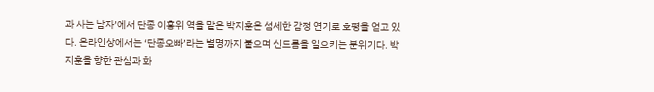과 사는 남자’에서 단종 이홍위 역을 맡은 박지훈은 섬세한 감정 연기로 호평을 얻고 있다. 온라인상에서는 ‘단종오빠’라는 별명까지 붙으며 신드롬을 일으키는 분위기다. 박지훈을 향한 관심과 화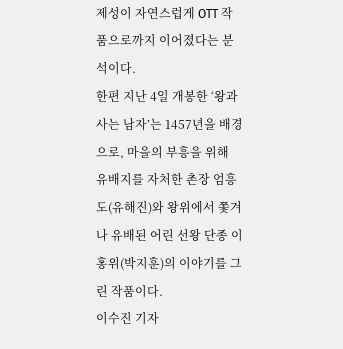제성이 자연스럽게 OTT 작품으로까지 이어졌다는 분석이다.
한편 지난 4일 개봉한 ‘왕과 사는 남자’는 1457년을 배경으로, 마을의 부흥을 위해 유배지를 자처한 촌장 엄흥도(유해진)와 왕위에서 쫓겨나 유배된 어린 선왕 단종 이홍위(박지훈)의 이야기를 그린 작품이다.
이수진 기자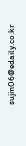sujin06@edaily.co.kr